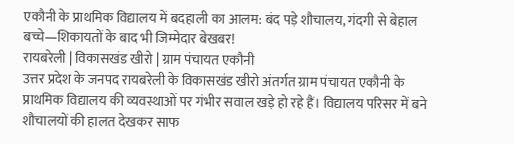एकौनी के प्राथमिक विद्यालय में बदहाली का आलम: बंद पड़े शौचालय, गंदगी से बेहाल बच्चे—शिकायतों के बाद भी जिम्मेदार बेखबर!
रायबरेली | विकासखंड खीरो | ग्राम पंचायत एकौनी
उत्तर प्रदेश के जनपद रायबरेली के विकासखंड खीरो अंतर्गत ग्राम पंचायत एकौनी के प्राथमिक विद्यालय की व्यवस्थाओं पर गंभीर सवाल खड़े हो रहे हैं। विद्यालय परिसर में बने शौचालयों की हालत देखकर साफ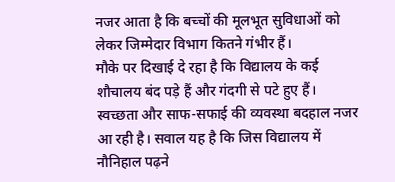नजर आता है कि बच्चों की मूलभूत सुविधाओं को लेकर जिम्मेदार विभाग कितने गंभीर हैं।
मौके पर दिखाई दे रहा है कि विद्यालय के कई शौचालय बंद पड़े हैं और गंदगी से पटे हुए हैं। स्वच्छता और साफ-सफाई की व्यवस्था बदहाल नजर आ रही है। सवाल यह है कि जिस विद्यालय में नौनिहाल पढ़ने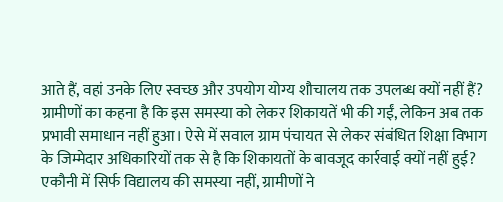आते हैं, वहां उनके लिए स्वच्छ और उपयोग योग्य शौचालय तक उपलब्ध क्यों नहीं हैं?
ग्रामीणों का कहना है कि इस समस्या को लेकर शिकायतें भी की गईं, लेकिन अब तक प्रभावी समाधान नहीं हुआ। ऐसे में सवाल ग्राम पंचायत से लेकर संबंधित शिक्षा विभाग के जिम्मेदार अधिकारियों तक से है कि शिकायतों के बावजूद कार्रवाई क्यों नहीं हुई?
एकौनी में सिर्फ विद्यालय की समस्या नहीं, ग्रामीणों ने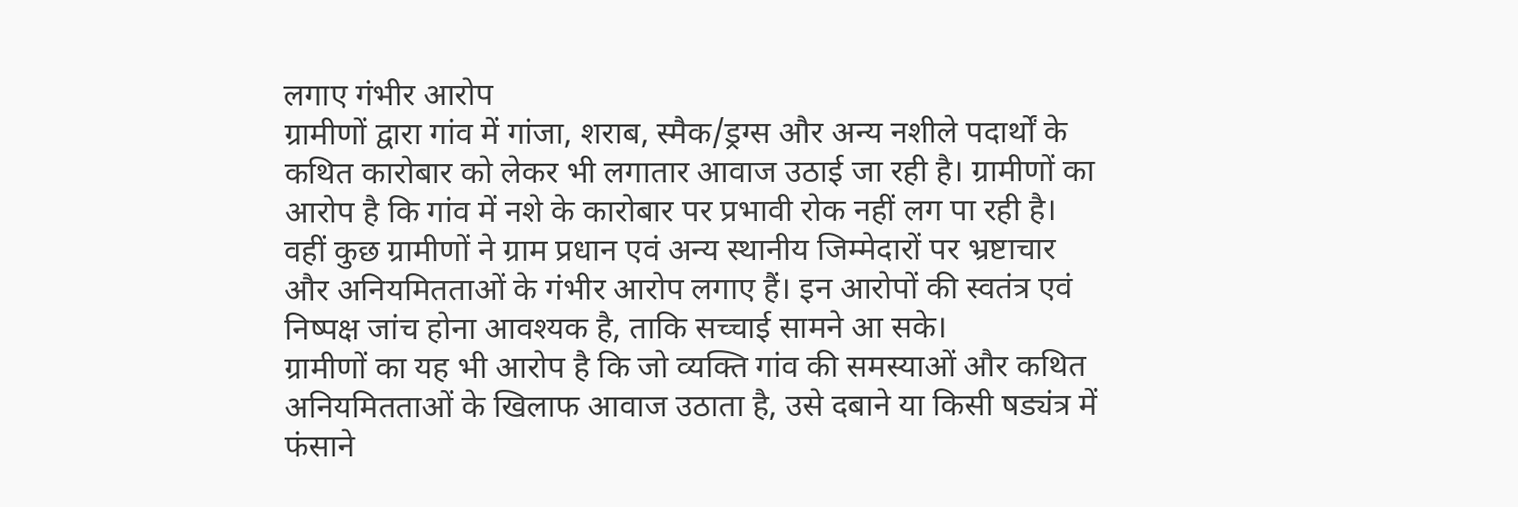लगाए गंभीर आरोप
ग्रामीणों द्वारा गांव में गांजा, शराब, स्मैक/ड्रग्स और अन्य नशीले पदार्थों के कथित कारोबार को लेकर भी लगातार आवाज उठाई जा रही है। ग्रामीणों का आरोप है कि गांव में नशे के कारोबार पर प्रभावी रोक नहीं लग पा रही है।
वहीं कुछ ग्रामीणों ने ग्राम प्रधान एवं अन्य स्थानीय जिम्मेदारों पर भ्रष्टाचार और अनियमितताओं के गंभीर आरोप लगाए हैं। इन आरोपों की स्वतंत्र एवं निष्पक्ष जांच होना आवश्यक है, ताकि सच्चाई सामने आ सके।
ग्रामीणों का यह भी आरोप है कि जो व्यक्ति गांव की समस्याओं और कथित अनियमितताओं के खिलाफ आवाज उठाता है, उसे दबाने या किसी षड्यंत्र में फंसाने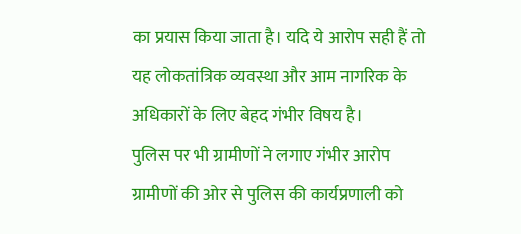का प्रयास किया जाता है। यदि ये आरोप सही हैं तो यह लोकतांत्रिक व्यवस्था और आम नागरिक के अधिकारों के लिए बेहद गंभीर विषय है।
पुलिस पर भी ग्रामीणों ने लगाए गंभीर आरोप
ग्रामीणों की ओर से पुलिस की कार्यप्रणाली को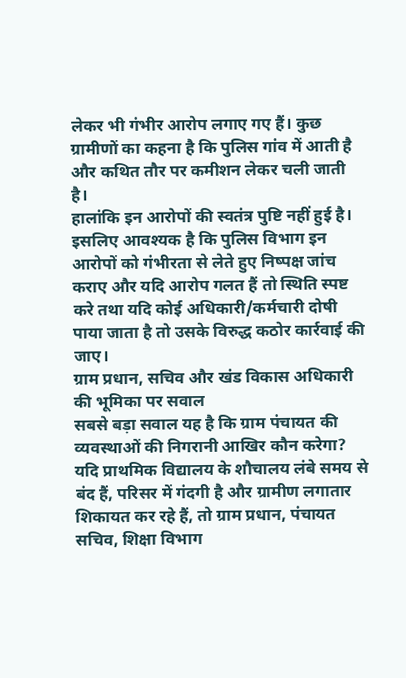लेकर भी गंभीर आरोप लगाए गए हैं। कुछ ग्रामीणों का कहना है कि पुलिस गांव में आती है और कथित तौर पर कमीशन लेकर चली जाती है।
हालांकि इन आरोपों की स्वतंत्र पुष्टि नहीं हुई है। इसलिए आवश्यक है कि पुलिस विभाग इन आरोपों को गंभीरता से लेते हुए निष्पक्ष जांच कराए और यदि आरोप गलत हैं तो स्थिति स्पष्ट करे तथा यदि कोई अधिकारी/कर्मचारी दोषी पाया जाता है तो उसके विरुद्ध कठोर कार्रवाई की जाए।
ग्राम प्रधान, सचिव और खंड विकास अधिकारी की भूमिका पर सवाल
सबसे बड़ा सवाल यह है कि ग्राम पंचायत की व्यवस्थाओं की निगरानी आखिर कौन करेगा?
यदि प्राथमिक विद्यालय के शौचालय लंबे समय से बंद हैं, परिसर में गंदगी है और ग्रामीण लगातार शिकायत कर रहे हैं, तो ग्राम प्रधान, पंचायत सचिव, शिक्षा विभाग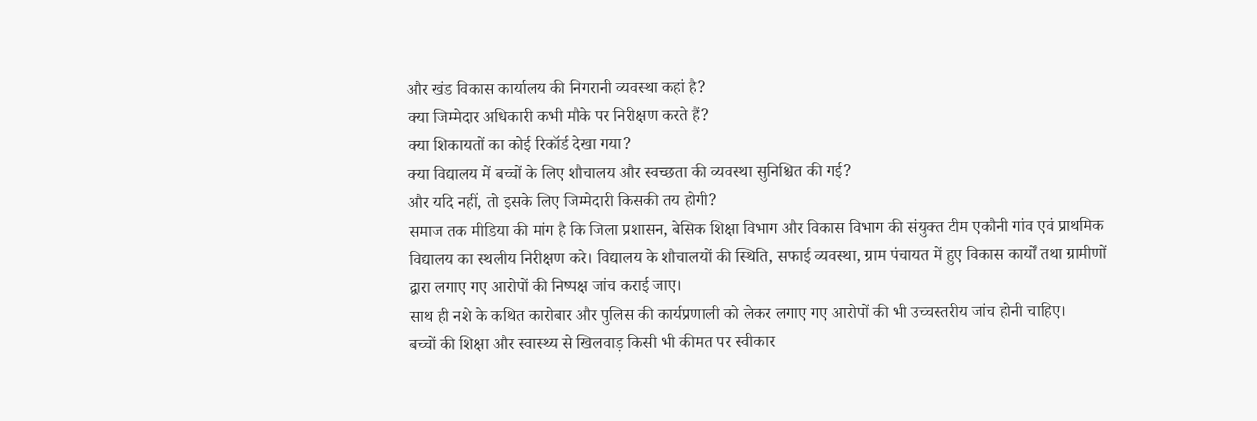और खंड विकास कार्यालय की निगरानी व्यवस्था कहां है?
क्या जिम्मेदार अधिकारी कभी मौके पर निरीक्षण करते हैं?
क्या शिकायतों का कोई रिकॉर्ड देखा गया?
क्या विद्यालय में बच्चों के लिए शौचालय और स्वच्छता की व्यवस्था सुनिश्चित की गई?
और यदि नहीं, तो इसके लिए जिम्मेदारी किसकी तय होगी?
समाज तक मीडिया की मांग है कि जिला प्रशासन, बेसिक शिक्षा विभाग और विकास विभाग की संयुक्त टीम एकौनी गांव एवं प्राथमिक विद्यालय का स्थलीय निरीक्षण करे। विद्यालय के शौचालयों की स्थिति, सफाई व्यवस्था, ग्राम पंचायत में हुए विकास कार्यों तथा ग्रामीणों द्वारा लगाए गए आरोपों की निष्पक्ष जांच कराई जाए।
साथ ही नशे के कथित कारोबार और पुलिस की कार्यप्रणाली को लेकर लगाए गए आरोपों की भी उच्चस्तरीय जांच होनी चाहिए।
बच्चों की शिक्षा और स्वास्थ्य से खिलवाड़ किसी भी कीमत पर स्वीकार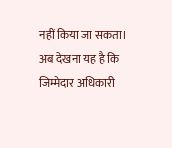नहीं किया जा सकता।
अब देखना यह है कि जिम्मेदार अधिकारी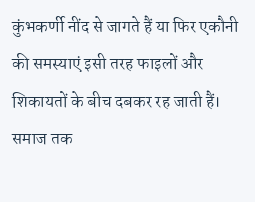कुंभकर्णी नींद से जागते हैं या फिर एकौनी की समस्याएं इसी तरह फाइलों और शिकायतों के बीच दबकर रह जाती हैं।
समाज तक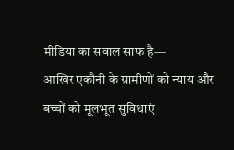मीडिया का सवाल साफ है—
आखिर एकौनी के ग्रामीणों को न्याय और बच्चों को मूलभूत सुविधाएं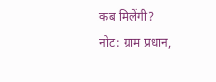कब मिलेंगी?
नोट: ग्राम प्रधान,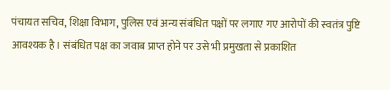पंचायत सचिव, शिक्षा विभाग, पुलिस एवं अन्य संबंधित पक्षों पर लगाए गए आरोपों की स्वतंत्र पुष्टि आवश्यक है। संबंधित पक्ष का जवाब प्राप्त होने पर उसे भी प्रमुखता से प्रकाशित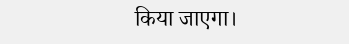किया जाएगा।